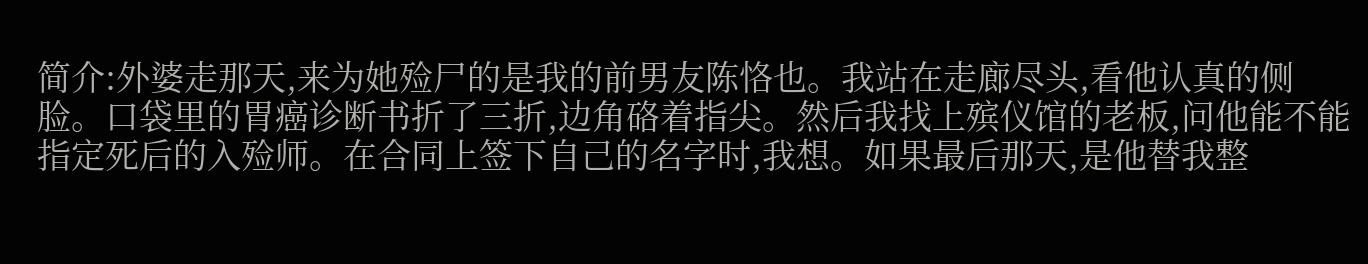简介:外婆走那天,来为她殓尸的是我的前男友陈恪也。我站在走廊尽头,看他认真的侧脸。口袋里的胃癌诊断书折了三折,边角硌着指尖。然后我找上殡仪馆的老板,问他能不能指定死后的入殓师。在合同上签下自己的名字时,我想。如果最后那天,是他替我整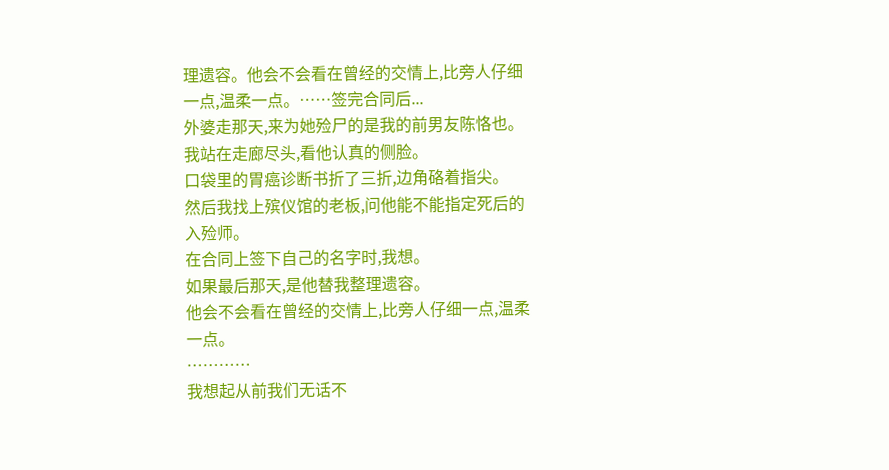理遗容。他会不会看在曾经的交情上,比旁人仔细一点,温柔一点。……签完合同后...
外婆走那天,来为她殓尸的是我的前男友陈恪也。
我站在走廊尽头,看他认真的侧脸。
口袋里的胃癌诊断书折了三折,边角硌着指尖。
然后我找上殡仪馆的老板,问他能不能指定死后的入殓师。
在合同上签下自己的名字时,我想。
如果最后那天,是他替我整理遗容。
他会不会看在曾经的交情上,比旁人仔细一点,温柔一点。
…………
我想起从前我们无话不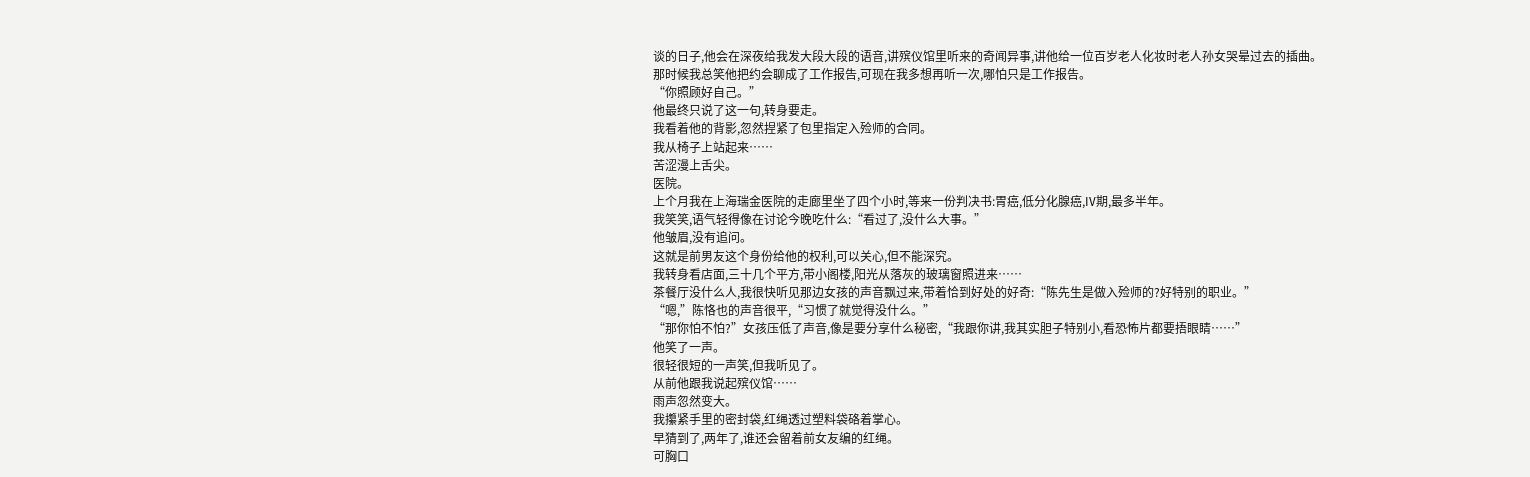谈的日子,他会在深夜给我发大段大段的语音,讲殡仪馆里听来的奇闻异事,讲他给一位百岁老人化妆时老人孙女哭晕过去的插曲。
那时候我总笑他把约会聊成了工作报告,可现在我多想再听一次,哪怕只是工作报告。
“你照顾好自己。”
他最终只说了这一句,转身要走。
我看着他的背影,忽然捏紧了包里指定入殓师的合同。
我从椅子上站起来……
苦涩漫上舌尖。
医院。
上个月我在上海瑞金医院的走廊里坐了四个小时,等来一份判决书:胃癌,低分化腺癌,IV期,最多半年。
我笑笑,语气轻得像在讨论今晚吃什么:“看过了,没什么大事。”
他皱眉,没有追问。
这就是前男友这个身份给他的权利,可以关心,但不能深究。
我转身看店面,三十几个平方,带小阁楼,阳光从落灰的玻璃窗照进来……
茶餐厅没什么人,我很快听见那边女孩的声音飘过来,带着恰到好处的好奇:“陈先生是做入殓师的?好特别的职业。”
“嗯,”陈恪也的声音很平,“习惯了就觉得没什么。”
“那你怕不怕?”女孩压低了声音,像是要分享什么秘密,“我跟你讲,我其实胆子特别小,看恐怖片都要捂眼睛……”
他笑了一声。
很轻很短的一声笑,但我听见了。
从前他跟我说起殡仪馆……
雨声忽然变大。
我攥紧手里的密封袋,红绳透过塑料袋硌着掌心。
早猜到了,两年了,谁还会留着前女友编的红绳。
可胸口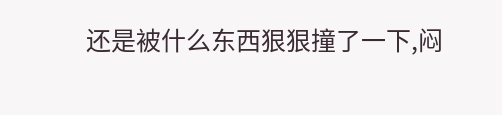还是被什么东西狠狠撞了一下,闷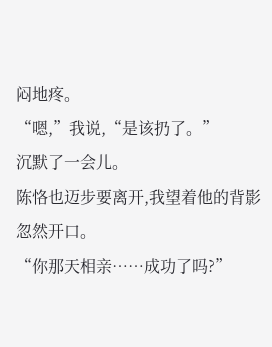闷地疼。
“嗯,”我说,“是该扔了。”
沉默了一会儿。
陈恪也迈步要离开,我望着他的背影忽然开口。
“你那天相亲……成功了吗?”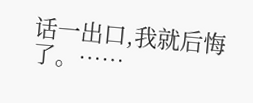话一出口,我就后悔了。……